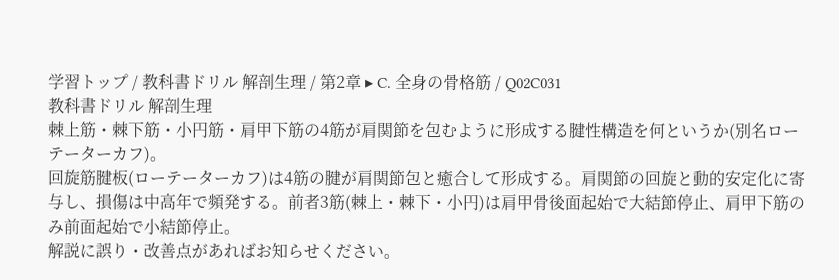学習トップ / 教科書ドリル 解剖生理 / 第2章 ▸ C. 全身の骨格筋 / Q02C031
教科書ドリル 解剖生理
棘上筋・棘下筋・小円筋・肩甲下筋の4筋が肩関節を包むように形成する腱性構造を何というか(別名ローテーターカフ)。
回旋筋腱板(ローテーターカフ)は4筋の腱が肩関節包と癒合して形成する。肩関節の回旋と動的安定化に寄与し、損傷は中高年で頻発する。前者3筋(棘上・棘下・小円)は肩甲骨後面起始で大結節停止、肩甲下筋のみ前面起始で小結節停止。
解説に誤り・改善点があればお知らせください。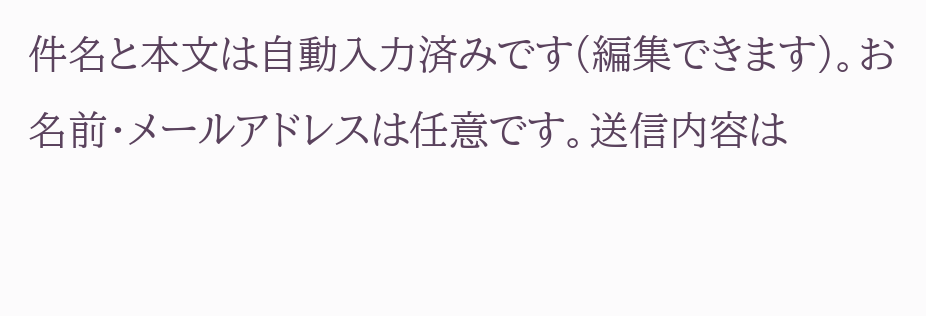件名と本文は自動入力済みです(編集できます)。お名前・メールアドレスは任意です。送信内容は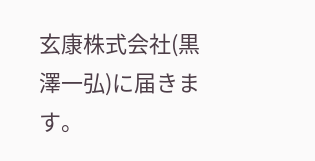玄康株式会社(黒澤一弘)に届きます。